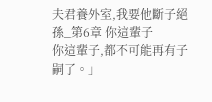夫君養外室,我要他斷子絕孫_第6章 你這輩子
你這輩子,都不可能再有子嗣了。」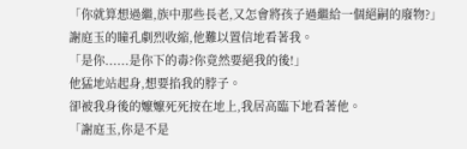「你就算想過繼,族中那些長老,又怎會將孩子過繼給一個絕嗣的廢物?」
謝庭玉的瞳孔劇烈收縮,他難以置信地看著我。
「是你......是你下的毒?你竟然要絕我的後!」
他猛地站起身,想要掐我的脖子。
卻被我身後的嬤嬤死死按在地上,我居高臨下地看著他。
「謝庭玉,你是不是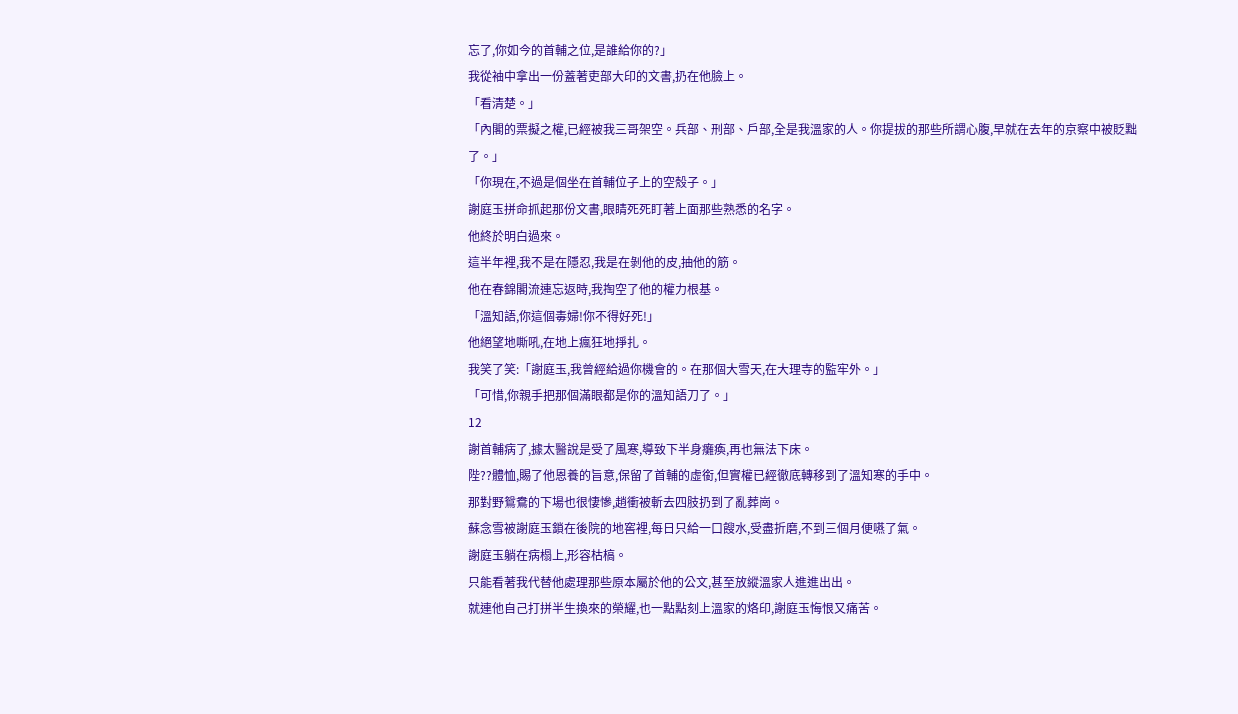忘了,你如今的首輔之位,是誰給你的?」
我從袖中拿出一份蓋著吏部大印的文書,扔在他臉上。
「看清楚。」
「內閣的票擬之權,已經被我三哥架空。兵部、刑部、戶部,全是我溫家的人。你提拔的那些所謂心腹,早就在去年的京察中被貶黜了。」
「你現在,不過是個坐在首輔位子上的空殼子。」
謝庭玉拼命抓起那份文書,眼睛死死盯著上面那些熟悉的名字。
他終於明白過來。
這半年裡,我不是在隱忍,我是在剝他的皮,抽他的筋。
他在春錦閣流連忘返時,我掏空了他的權力根基。
「溫知語,你這個毒婦!你不得好死!」
他絕望地嘶吼,在地上瘋狂地掙扎。
我笑了笑:「謝庭玉,我曾經給過你機會的。在那個大雪天,在大理寺的監牢外。」
「可惜,你親手把那個滿眼都是你的溫知語刀了。」
12
謝首輔病了,據太醫說是受了風寒,導致下半身癱瘓,再也無法下床。
陛??體恤,賜了他恩養的旨意,保留了首輔的虛銜,但實權已經徹底轉移到了溫知寒的手中。
那對野鴛鴦的下場也很悽慘,趙衝被斬去四肢扔到了亂葬崗。
蘇念雪被謝庭玉鎖在後院的地窖裡,每日只給一口餿水,受盡折磨,不到三個月便嚥了氣。
謝庭玉躺在病榻上,形容枯槁。
只能看著我代替他處理那些原本屬於他的公文,甚至放縱溫家人進進出出。
就連他自己打拼半生換來的榮耀,也一點點刻上溫家的烙印,謝庭玉悔恨又痛苦。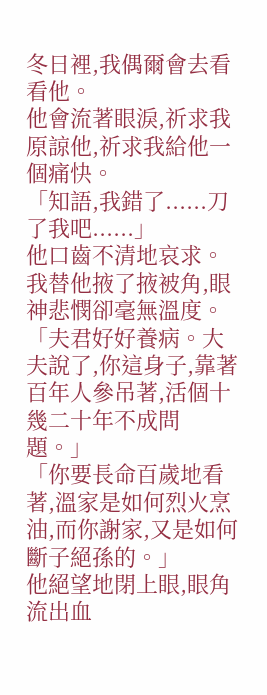冬日裡,我偶爾會去看看他。
他會流著眼淚,祈求我原諒他,祈求我給他一個痛快。
「知語,我錯了......刀了我吧......」
他口齒不清地哀求。
我替他掖了掖被角,眼神悲憫卻毫無溫度。
「夫君好好養病。大夫說了,你這身子,靠著百年人參吊著,活個十幾二十年不成問題。」
「你要長命百歲地看著,溫家是如何烈火烹油,而你謝家,又是如何斷子絕孫的。」
他絕望地閉上眼,眼角流出血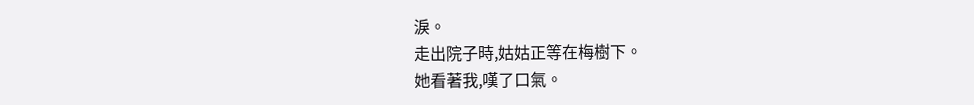淚。
走出院子時,姑姑正等在梅樹下。
她看著我,嘆了口氣。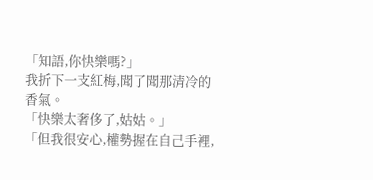「知語,你快樂嗎?」
我折下一支紅梅,聞了聞那清冷的香氣。
「快樂太奢侈了,姑姑。」
「但我很安心,權勢握在自己手裡,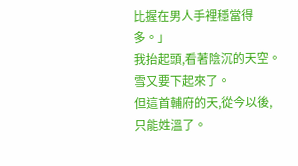比握在男人手裡穩當得多。」
我抬起頭,看著陰沉的天空。
雪又要下起來了。
但這首輔府的天,從今以後,只能姓溫了。